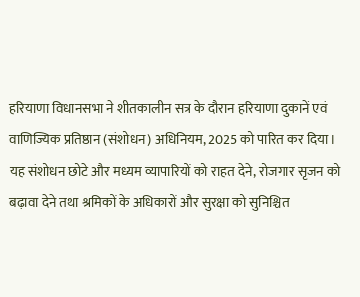हरियाणा विधानसभा ने शीतकालीन सत्र के दौरान हरियाणा दुकानें एवं वाणिज्यिक प्रतिष्ठान (संशोधन) अधिनियम, 2025 को पारित कर दिया। यह संशोधन छोटे और मध्यम व्यापारियों को राहत देने, रोजगार सृजन को बढ़ावा देने तथा श्रमिकों के अधिकारों और सुरक्षा को सुनिश्चित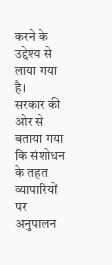करने के उद्देश्य से लाया गया है।
सरकार की ओर से बताया गया कि संशोधन के तहत व्यापारियों पर अनुपालन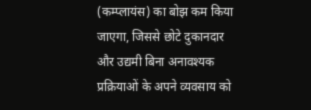(कम्प्लायंस) का बोझ कम किया जाएगा, जिससे छोटे दुकानदार और उद्यमी बिना अनावश्यक प्रक्रियाओं के अपने व्यवसाय को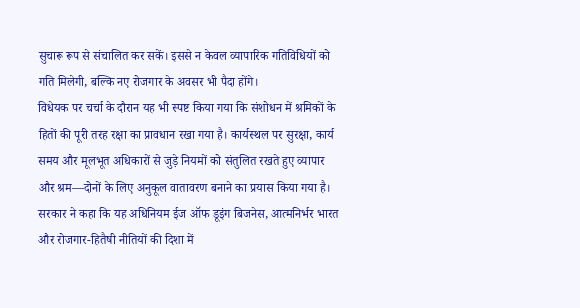सुचारू रूप से संचालित कर सकें। इससे न केवल व्यापारिक गतिविधियों को गति मिलेगी, बल्कि नए रोजगार के अवसर भी पैदा होंगे।
विधेयक पर चर्चा के दौरान यह भी स्पष्ट किया गया कि संशोधन में श्रमिकों के हितों की पूरी तरह रक्षा का प्रावधान रखा गया है। कार्यस्थल पर सुरक्षा, कार्य समय और मूलभूत अधिकारों से जुड़े नियमों को संतुलित रखते हुए व्यापार और श्रम—दोनों के लिए अनुकूल वातावरण बनाने का प्रयास किया गया है।
सरकार ने कहा कि यह अधिनियम ईज ऑफ डूइंग बिजनेस, आत्मनिर्भर भारत और रोजगार-हितैषी नीतियों की दिशा में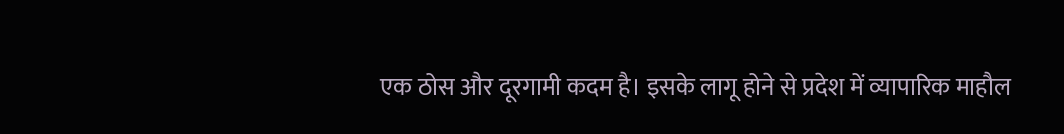एक ठोस और दूरगामी कदम है। इसके लागू होने से प्रदेश में व्यापारिक माहौल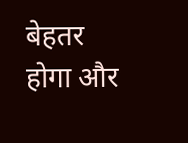बेहतर होगा और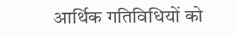आर्थिक गतिविधियों को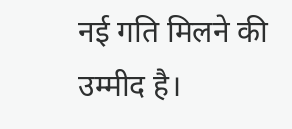नई गति मिलने की उम्मीद है।